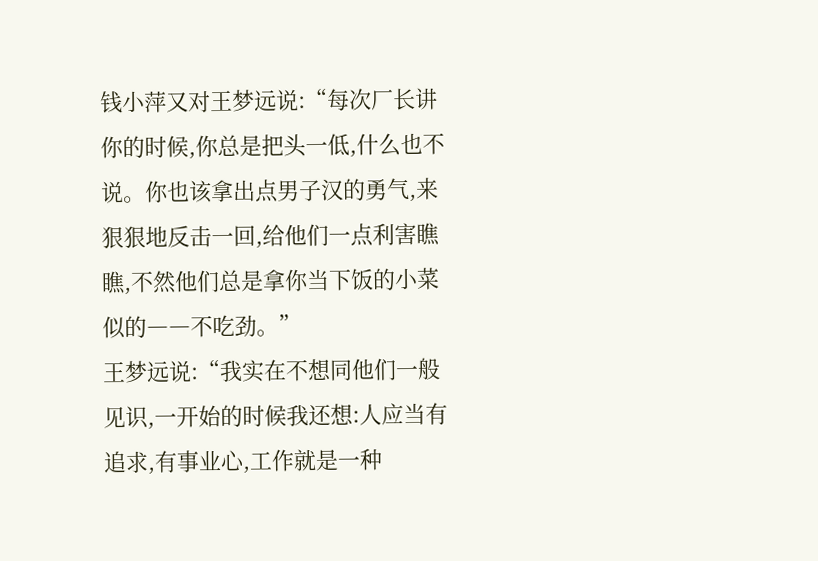钱小萍又对王梦远说:“每次厂长讲你的时候,你总是把头一低,什么也不说。你也该拿出点男子汉的勇气,来狠狠地反击一回,给他们一点利害瞧瞧,不然他们总是拿你当下饭的小菜似的――不吃劲。”
王梦远说:“我实在不想同他们一般见识,一开始的时候我还想:人应当有追求,有事业心,工作就是一种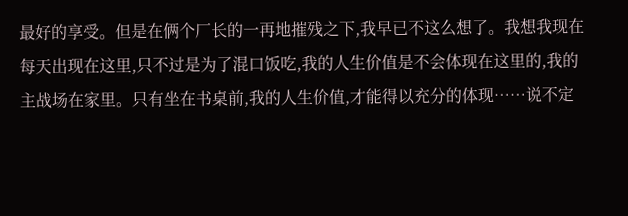最好的享受。但是在俩个厂长的一再地摧残之下,我早已不这么想了。我想我现在每天出现在这里,只不过是为了混口饭吃,我的人生价值是不会体现在这里的,我的主战场在家里。只有坐在书桌前,我的人生价值,才能得以充分的体现……说不定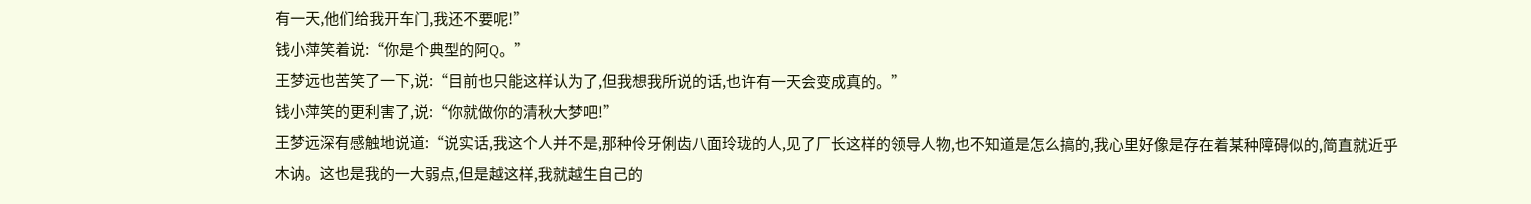有一天,他们给我开车门,我还不要呢!”
钱小萍笑着说:“你是个典型的阿Q。”
王梦远也苦笑了一下,说:“目前也只能这样认为了,但我想我所说的话,也许有一天会变成真的。”
钱小萍笑的更利害了,说:“你就做你的清秋大梦吧!”
王梦远深有感触地说道:“说实话,我这个人并不是,那种伶牙俐齿八面玲珑的人,见了厂长这样的领导人物,也不知道是怎么搞的,我心里好像是存在着某种障碍似的,简直就近乎木讷。这也是我的一大弱点,但是越这样,我就越生自己的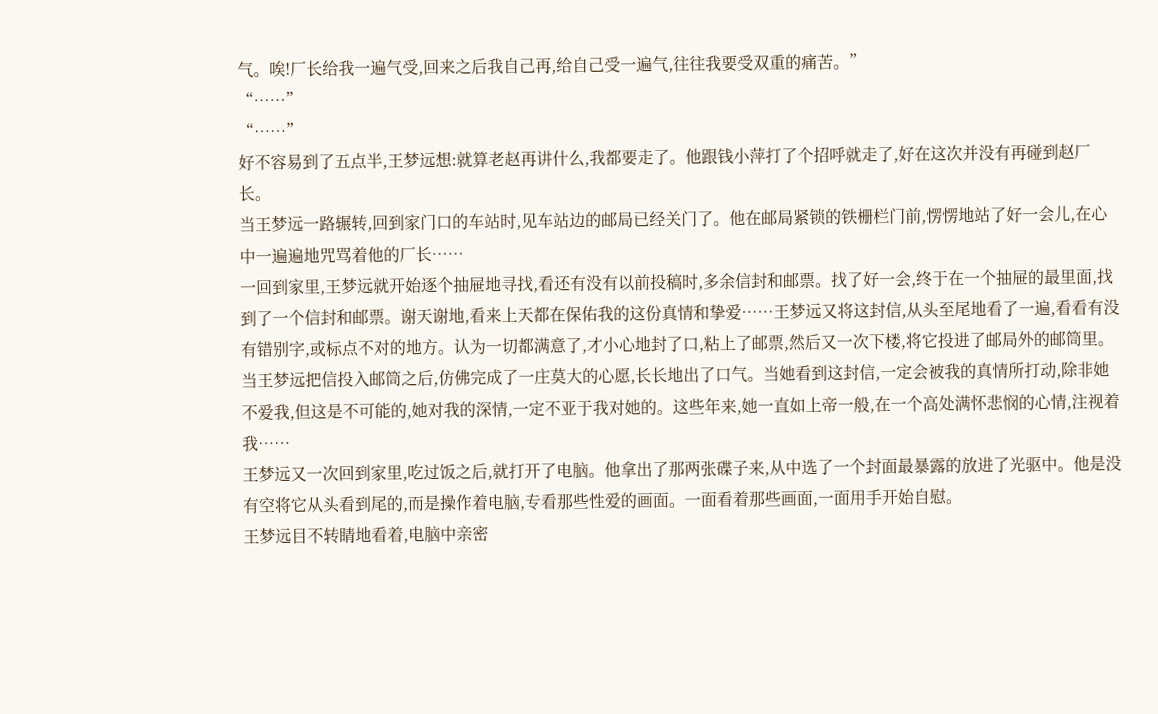气。唉!厂长给我一遍气受,回来之后我自己再,给自己受一遍气,往往我要受双重的痛苦。”
“……”
“……”
好不容易到了五点半,王梦远想:就算老赵再讲什么,我都要走了。他跟钱小萍打了个招呼就走了,好在这次并没有再碰到赵厂长。
当王梦远一路辗转,回到家门口的车站时,见车站边的邮局已经关门了。他在邮局紧锁的铁栅栏门前,愣愣地站了好一会儿,在心中一遍遍地咒骂着他的厂长……
一回到家里,王梦远就开始逐个抽屉地寻找,看还有没有以前投稿时,多余信封和邮票。找了好一会,终于在一个抽屉的最里面,找到了一个信封和邮票。谢天谢地,看来上天都在保佑我的这份真情和挚爱……王梦远又将这封信,从头至尾地看了一遍,看看有没有错别字,或标点不对的地方。认为一切都满意了,才小心地封了口,粘上了邮票,然后又一次下楼,将它投进了邮局外的邮筒里。
当王梦远把信投入邮筒之后,仿佛完成了一庄莫大的心愿,长长地出了口气。当她看到这封信,一定会被我的真情所打动,除非她不爱我,但这是不可能的,她对我的深情,一定不亚于我对她的。这些年来,她一直如上帝一般,在一个高处满怀悲悯的心情,注视着我……
王梦远又一次回到家里,吃过饭之后,就打开了电脑。他拿出了那两张碟子来,从中选了一个封面最暴露的放进了光驱中。他是没有空将它从头看到尾的,而是操作着电脑,专看那些性爱的画面。一面看着那些画面,一面用手开始自慰。
王梦远目不转睛地看着,电脑中亲密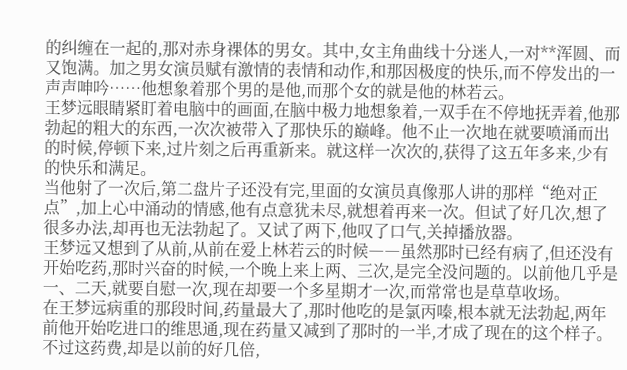的纠缠在一起的,那对赤身裸体的男女。其中,女主角曲线十分迷人,一对**浑圆、而又饱满。加之男女演员赋有激情的表情和动作,和那因极度的快乐,而不停发出的一声声呻吟……他想象着那个男的是他,而那个女的就是他的林若云。
王梦远眼睛紧盯着电脑中的画面,在脑中极力地想象着,一双手在不停地抚弄着,他那勃起的粗大的东西,一次次被带入了那快乐的巅峰。他不止一次地在就要喷涌而出的时候,停顿下来,过片刻之后再重新来。就这样一次次的,获得了这五年多来,少有的快乐和满足。
当他射了一次后,第二盘片子还没有完,里面的女演员真像那人讲的那样“绝对正点”,加上心中涌动的情感,他有点意犹未尽,就想着再来一次。但试了好几次,想了很多办法,却再也无法勃起了。又试了两下,他叹了口气,关掉播放器。
王梦远又想到了从前,从前在爱上林若云的时候――虽然那时已经有病了,但还没有开始吃药,那时兴奋的时候,一个晚上来上两、三次,是完全没问题的。以前他几乎是一、二天,就要自慰一次,现在却要一个多星期才一次,而常常也是草草收场。
在王梦远病重的那段时间,药量最大了,那时他吃的是氯丙嗪,根本就无法勃起,两年前他开始吃进口的维思通,现在药量又减到了那时的一半,才成了现在的这个样子。不过这药费,却是以前的好几倍,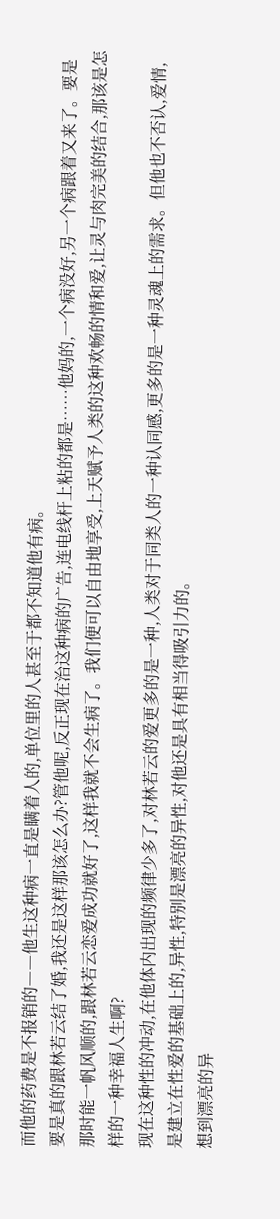而他的药费是不报销的――他生这种病一直是瞒着人的,单位里的人甚至于都不知道他有病。
要是真的跟林若云结了婚,我还是这样那该怎么办?管他呢,反正现在治这种病的广告,连电线杆上粘的都是……他妈的,一个病没好,另一个病跟着又来了。要是那时能一帆风顺的,跟林若云恋爱成功就好了,这样我就不会生病了。我们便可以自由地享受,上天赋予人类的这种欢畅的情和爱,让灵与肉完美的结合,那该是怎样的一种幸福人生啊?
现在这种性的冲动,在他体内出现的频律少多了,对林若云的爱更多的是一种,人类对于同类人的一种认同感,更多的是一种灵魂上的需求。但他也不否认,爱情,是建立在性爱的基础上的,异性,特别是漂亮的异性,对他还是具有相当得吸引力的。
想到漂亮的异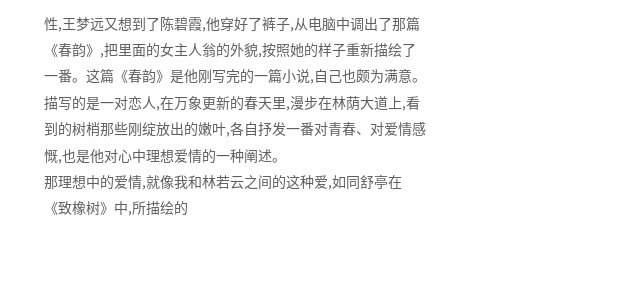性,王梦远又想到了陈碧霞,他穿好了裤子,从电脑中调出了那篇《春韵》,把里面的女主人翁的外貌,按照她的样子重新描绘了一番。这篇《春韵》是他刚写完的一篇小说,自己也颇为满意。描写的是一对恋人,在万象更新的春天里,漫步在林荫大道上,看到的树梢那些刚绽放出的嫩叶,各自抒发一番对青春、对爱情感慨,也是他对心中理想爱情的一种阐述。
那理想中的爱情,就像我和林若云之间的这种爱,如同舒亭在《致橡树》中,所描绘的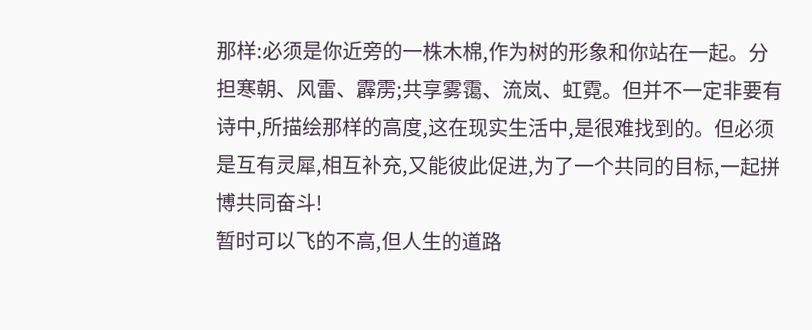那样:必须是你近旁的一株木棉,作为树的形象和你站在一起。分担寒朝、风雷、霹雳;共享雾霭、流岚、虹霓。但并不一定非要有诗中,所描绘那样的高度,这在现实生活中,是很难找到的。但必须是互有灵犀,相互补充,又能彼此促进,为了一个共同的目标,一起拼博共同奋斗!
暂时可以飞的不高,但人生的道路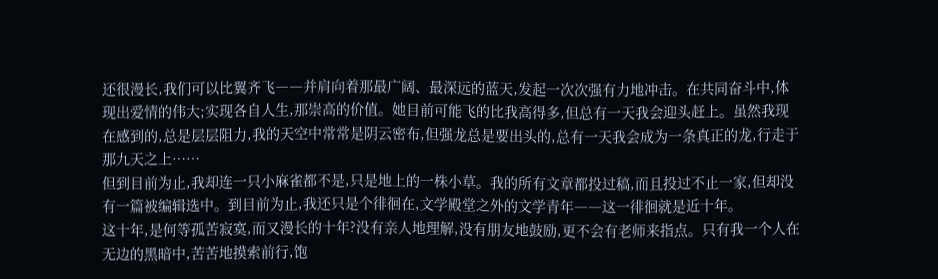还很漫长,我们可以比翼齐飞――并肩向着那最广阔、最深远的蓝天,发起一次次强有力地冲击。在共同奋斗中,体现出爱情的伟大;实现各自人生,那崇高的价值。她目前可能飞的比我高得多,但总有一天我会迎头赶上。虽然我现在感到的,总是层层阻力,我的天空中常常是阴云密布,但强龙总是要出头的,总有一天我会成为一条真正的龙,行走于那九天之上……
但到目前为止,我却连一只小麻雀都不是,只是地上的一株小草。我的所有文章都投过稿,而且投过不止一家,但却没有一篇被编辑选中。到目前为止,我还只是个徘徊在,文学殿堂之外的文学青年――这一徘徊就是近十年。
这十年,是何等孤苦寂寞,而又漫长的十年?没有亲人地理解,没有朋友地鼓励,更不会有老师来指点。只有我一个人在无边的黑暗中,苦苦地摸索前行,饱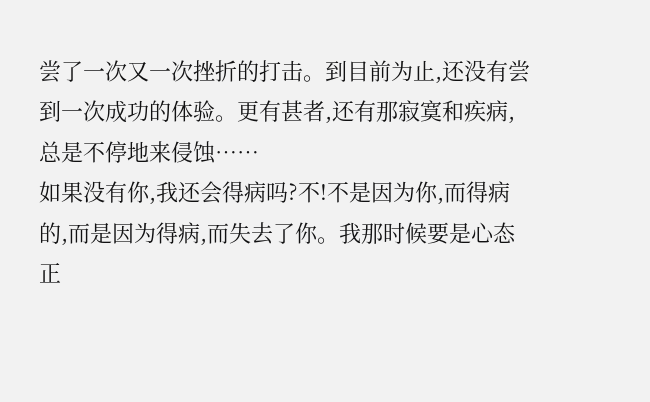尝了一次又一次挫折的打击。到目前为止,还没有尝到一次成功的体验。更有甚者,还有那寂寞和疾病,总是不停地来侵蚀……
如果没有你,我还会得病吗?不!不是因为你,而得病的,而是因为得病,而失去了你。我那时候要是心态正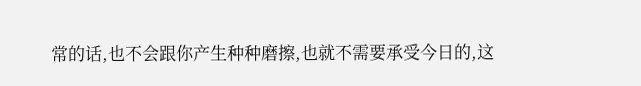常的话,也不会跟你产生种种磨擦,也就不需要承受今日的,这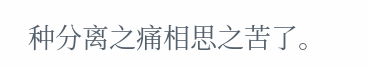种分离之痛相思之苦了。